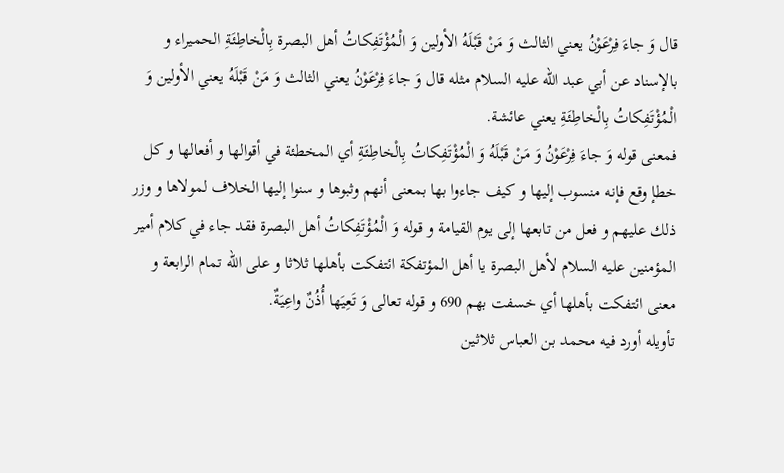قال وَ جاءَ فِرْعَوْنُ يعني الثالث وَ مَنْ قَبْلَهُ الأولين وَ الْمُؤْتَفِكاتُ أهل البصرة بِالْخاطِئَةِ الحميراء و بالإسناد عن أبي عبد الله عليه السلام مثله قال وَ جاءَ فِرْعَوْنُ يعني الثالث وَ مَنْ قَبْلَهُ يعني الأولين وَ الْمُؤْتَفِكاتُ بِالْخاطِئَةِ يعني عائشة.
فمعنى قوله وَ جاءَ فِرْعَوْنُ وَ مَنْ قَبْلَهُ وَ الْمُؤْتَفِكاتُ بِالْخاطِئَةِ أي المخطئة في أقوالها و أفعالها و كل خطإ وقع فإنه منسوب إليها و كيف جاءوا بها بمعنى أنهم وثبوها و سنوا إليها الخلاف لمولاها و وزر ذلك عليهم و فعل من تابعها إلى يوم القيامة و قوله وَ الْمُؤْتَفِكاتُ أهل البصرة فقد جاء في كلام أمير المؤمنين عليه السلام لأهل البصرة يا أهل المؤتفكة ائتفكت بأهلها ثلاثا و على الله تمام الرابعة و معنى ائتفكت بأهلها أي خسفت بهم 690 و قوله تعالى وَ تَعِيَها أُذُنٌ واعِيَةٌ.
تأويله أورد فيه محمد بن العباس ثلاثين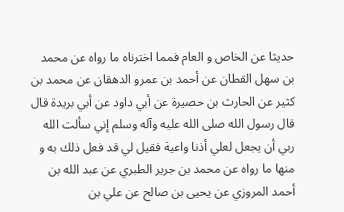حديثا عن الخاص و العام فمما اخترناه ما رواه عن محمد بن سهل القطان عن أحمد بن عمرو الدهقان عن محمد بن كثير عن الحارث بن حصيرة عن أبي داود عن أبي بريدة قال قال رسول الله صلى الله عليه وآله وسلم إني سألت الله ربي أن يجعل لعلي أذنا واعية فقيل لي قد فعل ذلك به و منها ما رواه عن محمد بن جرير الطبري عن عبد الله بن أحمد المروزي عن يحيى بن صالح عن علي بن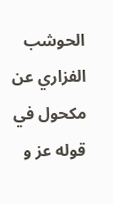الحوشب الفزاري عن مكحول في قوله عز و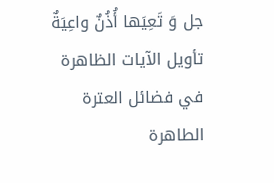جل وَ تَعِيَها أُذُنٌ واعِيَةٌ
تأويل الآيات الظاهرة في فضائل العترة الطاهرة